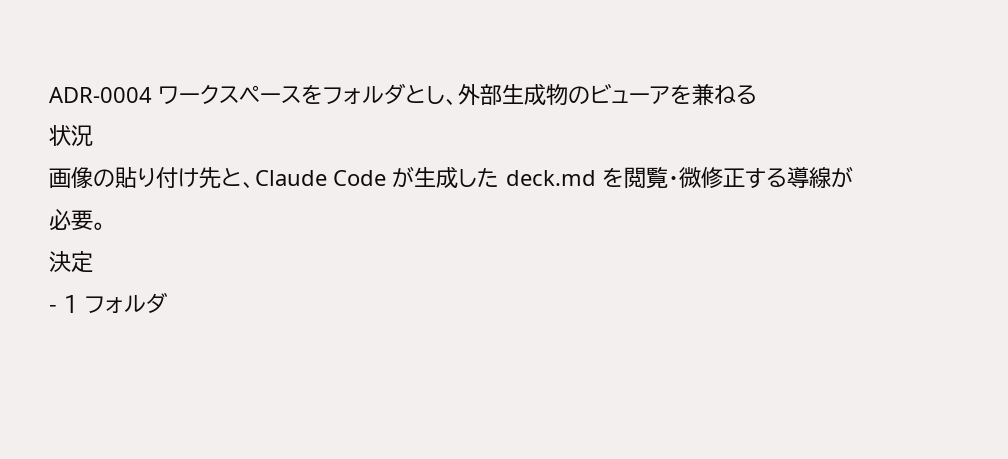ADR-0004 ワークスペースをフォルダとし、外部生成物のビューアを兼ねる
状況
画像の貼り付け先と、Claude Code が生成した deck.md を閲覧・微修正する導線が必要。
決定
- 1 フォルダ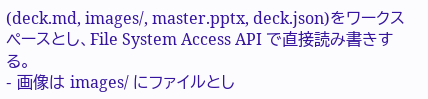(deck.md, images/, master.pptx, deck.json)をワークスペースとし、File System Access API で直接読み書きする。
- 画像は images/ にファイルとし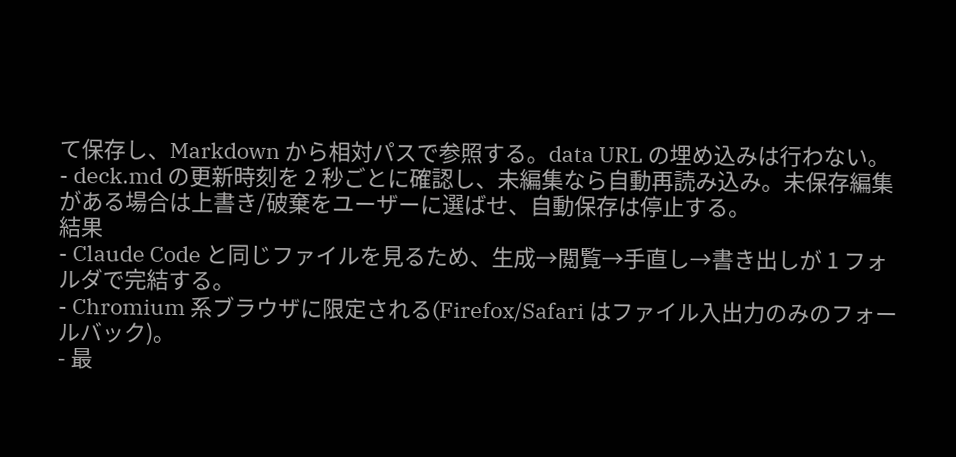て保存し、Markdown から相対パスで参照する。data URL の埋め込みは行わない。
- deck.md の更新時刻を 2 秒ごとに確認し、未編集なら自動再読み込み。未保存編集がある場合は上書き/破棄をユーザーに選ばせ、自動保存は停止する。
結果
- Claude Code と同じファイルを見るため、生成→閲覧→手直し→書き出しが 1 フォルダで完結する。
- Chromium 系ブラウザに限定される(Firefox/Safari はファイル入出力のみのフォールバック)。
- 最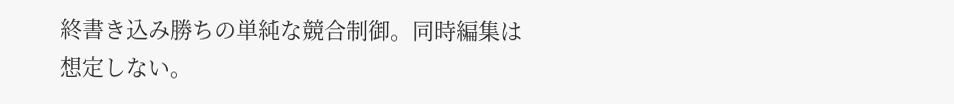終書き込み勝ちの単純な競合制御。同時編集は想定しない。